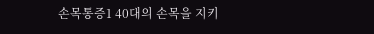손목통증1 40대의 손목을 지키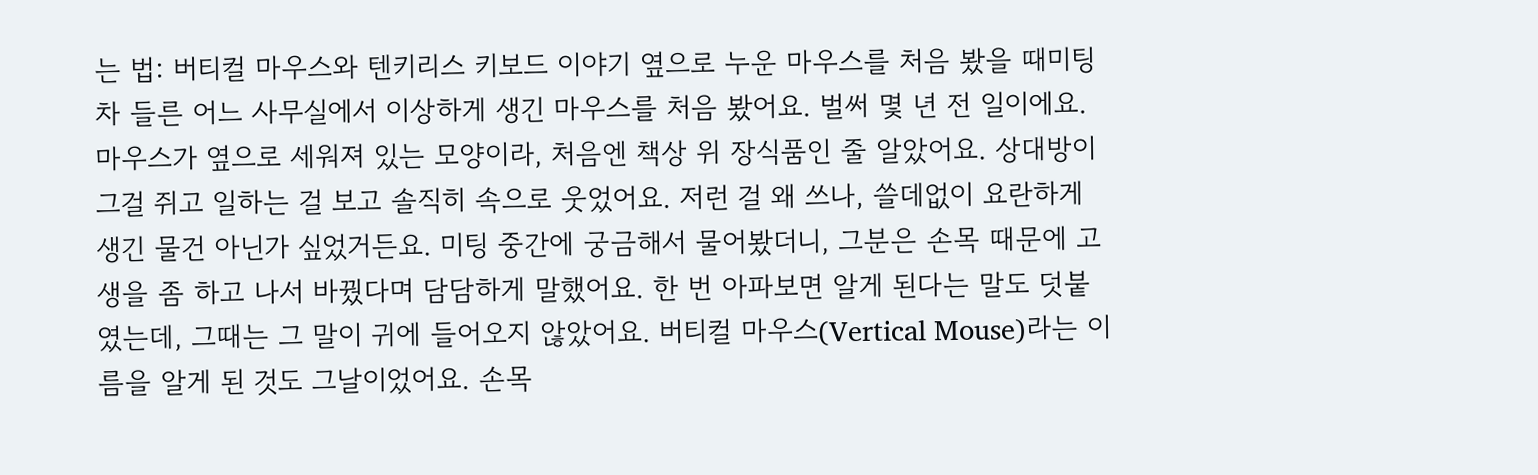는 법: 버티컬 마우스와 텐키리스 키보드 이야기 옆으로 누운 마우스를 처음 봤을 때미팅차 들른 어느 사무실에서 이상하게 생긴 마우스를 처음 봤어요. 벌써 몇 년 전 일이에요. 마우스가 옆으로 세워져 있는 모양이라, 처음엔 책상 위 장식품인 줄 알았어요. 상대방이 그걸 쥐고 일하는 걸 보고 솔직히 속으로 웃었어요. 저런 걸 왜 쓰나, 쓸데없이 요란하게 생긴 물건 아닌가 싶었거든요. 미팅 중간에 궁금해서 물어봤더니, 그분은 손목 때문에 고생을 좀 하고 나서 바꿨다며 담담하게 말했어요. 한 번 아파보면 알게 된다는 말도 덧붙였는데, 그때는 그 말이 귀에 들어오지 않았어요. 버티컬 마우스(Vertical Mouse)라는 이름을 알게 된 것도 그날이었어요. 손목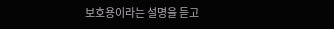보호용이라는 설명을 듣고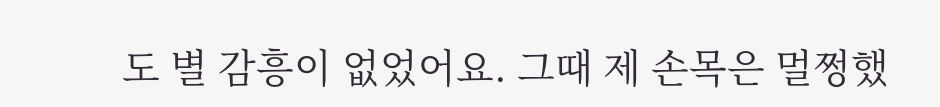도 별 감흥이 없었어요. 그때 제 손목은 멀쩡했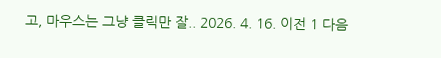고, 마우스는 그냥 클릭만 잘.. 2026. 4. 16. 이전 1 다음